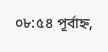০৮:৫৪ পূর্বাহ্ন,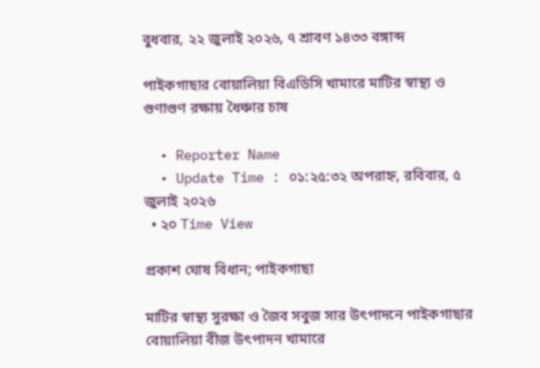বুধবার, ২২ জুলাই ২০২৬, ৭ শ্রাবণ ১৪৩৩ বঙ্গাব্দ

পাইকগাছার বোয়ালিয়া বিএডিসি খামারে মাটির স্বাস্থ্য ও গুণাগুণ রক্ষায় ধৈঞ্চার চাষ

  • Reporter Name
  • Update Time : ০১:২৫:৩২ অপরাহ্ন, রবিবার, ৫ জুলাই ২০২৬
  • ২০ Time View

প্রকাশ ঘোষ বিধান; পাইকগাছা

মাটির স্বাস্থ্য সুরক্ষা ও জৈব সবুজ সার উৎপাদনে পাইকগাছার বোয়ালিয়া বীজ উৎপাদন খামারে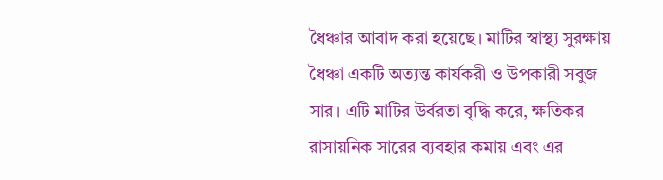ধৈঞ্চার আবাদ করা হয়েছে। মাটির স্বাস্থ্য সুরক্ষায় ধৈঞ্চা একটি অত্যন্ত কার্যকরী ও উপকারী সবুজ সার। এটি মাটির উর্বরতা বৃদ্ধি করে, ক্ষতিকর রাসায়নিক সারের ব্যবহার কমায় এবং এর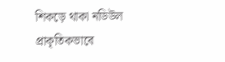শিকড়ে থাকা নডিউল প্রাকৃতিকভাবে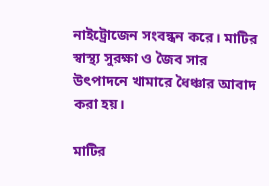নাইট্রোজেন সংবন্ধন করে। মাটির স্বাস্থ্য সুরক্ষা ও জৈব সার উৎপাদনে খামারে ধৈঞ্চার আবাদ করা হয়।

মাটির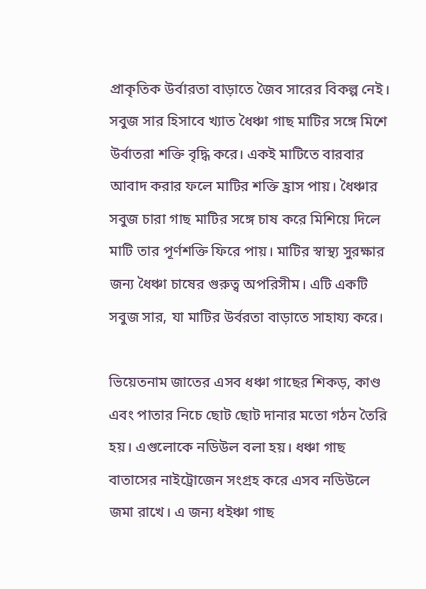প্রাকৃতিক উর্বারতা বাড়াতে জৈব সারের বিকল্প নেই। সবুজ সার হিসাবে খ্যাত ধৈঞ্চা গাছ মাটির সঙ্গে মিশে উর্বাতরা শক্তি বৃদ্ধি করে। একই মাটিতে বারবার আবাদ করার ফলে মাটির শক্তি হ্রাস পায়। ধৈঞ্চার সবুজ চারা গাছ মাটির সঙ্গে চাষ করে মিশিয়ে দিলে মাটি তার পূর্ণশক্তি ফিরে পায়। মাটির স্বাস্থ্য সুরক্ষার জন্য ধৈঞ্চা চাষের গুরুত্ব অপরিসীম। এটি একটি সবুজ সার, যা মাটির উর্বরতা বাড়াতে সাহায্য করে।

ভিয়েতনাম জাতের এসব ধঞ্চা গাছের শিকড়, কাণ্ড এবং পাতার নিচে ছোট ছোট দানার মতো গঠন তৈরি হয়। এগুলোকে নডিউল বলা হয়। ধঞ্চা গাছ বাতাসের নাইট্রোজেন সংগ্রহ করে এসব নডিউলে জমা রাখে। এ জন্য ধইঞ্চা গাছ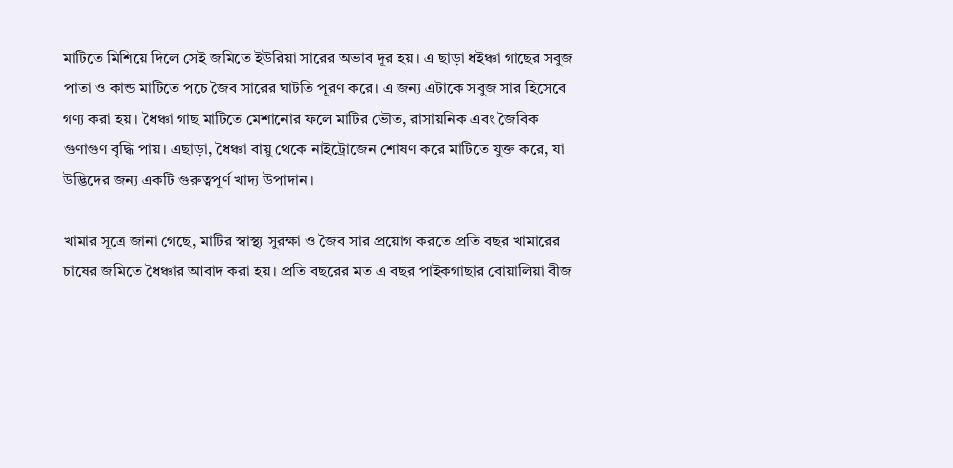মাটিতে মিশিয়ে দিলে সেই জমিতে ইউরিয়া সারের অভাব দূর হয়। এ ছাড়া ধইঞ্চা গাছের সবুজ পাতা ও কান্ড মাটিতে পচে জৈব সারের ঘাটতি পূরণ করে। এ জন্য এটাকে সবুজ সার হিসেবে গণ্য করা হয়। ধৈঞ্চা গাছ মাটিতে মেশানোর ফলে মাটির ভৌত, রাসায়নিক এবং জৈবিক গুণাগুণ বৃদ্ধি পায়। এছাড়া, ধৈঞ্চা বায়ু থেকে নাইট্রোজেন শোষণ করে মাটিতে যুক্ত করে, যা উদ্ভিদের জন্য একটি গুরুত্বপূর্ণ খাদ্য উপাদান।

খামার সূত্রে জানা গেছে, মাটির স্বাস্থ্য সুরক্ষা ও জৈব সার প্রয়োগ করতে প্রতি বছর খামারের চাষের জমিতে ধৈঞ্চার আবাদ করা হয়। প্রতি বছরের মত এ বছর পাইকগাছার বোয়ালিয়া বীজ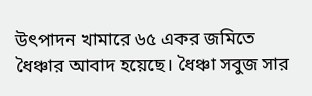উৎপাদন খামারে ৬৫ একর জমিতে ধৈঞ্চার আবাদ হয়েছে। ধৈঞ্চা সবুজ সার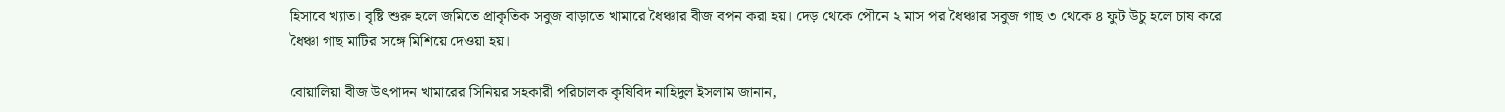হিসাবে খ্যাত। বৃষ্টি শুরু হলে জমিতে প্রাকৃতিক সবুজ বাড়াতে খামারে ধৈঞ্চার বীজ বপন করা হয়। দেড় থেকে পৌনে ২ মাস পর ধৈঞ্চার সবুজ গাছ ৩ থেকে ৪ ফুট উচু হলে চাষ করে ধৈঞ্চা গাছ মাটির সঙ্গে মিশিয়ে দেওয়া হয়।

বোয়ালিয়া বীজ উৎপাদন খামারের সিনিয়র সহকারী পরিচালক কৃষিবিদ নাহিদুল ইসলাম জানান,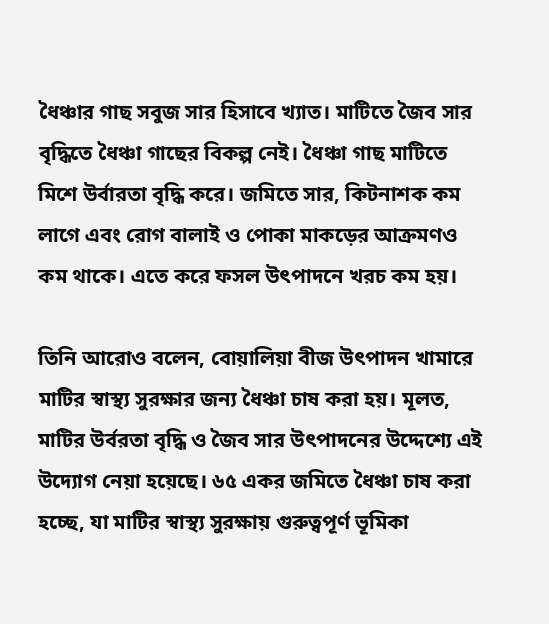ধৈঞ্চার গাছ সবুজ সার হিসাবে খ্যাত। মাটিতে জৈব সার বৃদ্ধিতে ধৈঞ্চা গাছের বিকল্প নেই। ধৈঞ্চা গাছ মাটিতে মিশে উর্বারতা বৃদ্ধি করে। জমিতে সার, কিটনাশক কম লাগে এবং রোগ বালাই ও পোকা মাকড়ের আক্রমণও কম থাকে। এতে করে ফসল উৎপাদনে খরচ কম হয়।

তিনি আরোও বলেন, বোয়ালিয়া বীজ উৎপাদন খামারে মাটির স্বাস্থ্য সুরক্ষার জন্য ধৈঞ্চা চাষ করা হয়। মূলত, মাটির উর্বরতা বৃদ্ধি ও জৈব সার উৎপাদনের উদ্দেশ্যে এই উদ্যোগ নেয়া হয়েছে। ৬৫ একর জমিতে ধৈঞ্চা চাষ করা হচ্ছে, যা মাটির স্বাস্থ্য সুরক্ষায় গুরুত্বপূর্ণ ভূমিকা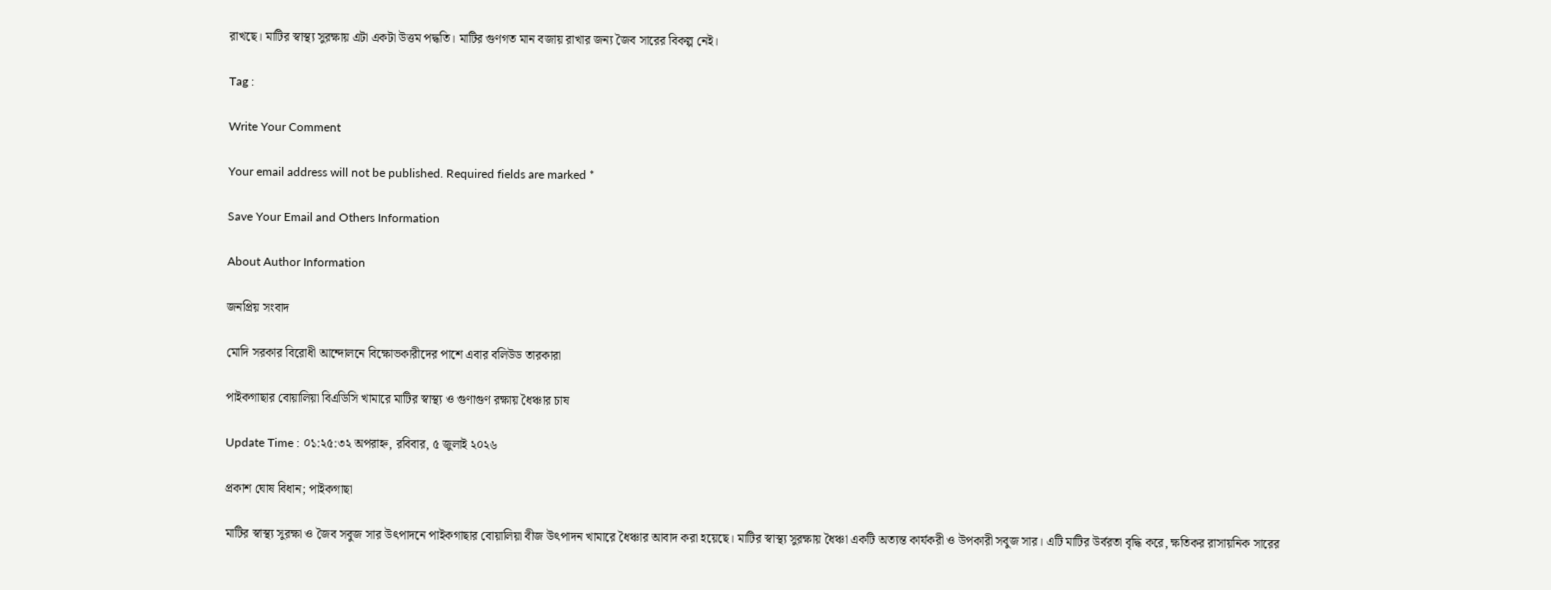রাখছে। মাটির স্বাস্থ্য সুরক্ষায় এটা একটা উত্তম পদ্ধতি। মাটির গুণগত মান বজায় রাখার জন্য জৈব সারের বিকল্প নেই।

Tag :

Write Your Comment

Your email address will not be published. Required fields are marked *

Save Your Email and Others Information

About Author Information

জনপ্রিয় সংবাদ

মোদি সরকার বিরোধী আন্দোলনে বিক্ষোভকারীদের পাশে এবার বলিউড তারকারা

পাইকগাছার বোয়ালিয়া বিএডিসি খামারে মাটির স্বাস্থ্য ও গুণাগুণ রক্ষায় ধৈঞ্চার চাষ

Update Time : ০১:২৫:৩২ অপরাহ্ন, রবিবার, ৫ জুলাই ২০২৬

প্রকাশ ঘোষ বিধান; পাইকগাছা

মাটির স্বাস্থ্য সুরক্ষা ও জৈব সবুজ সার উৎপাদনে পাইকগাছার বোয়ালিয়া বীজ উৎপাদন খামারে ধৈঞ্চার আবাদ করা হয়েছে। মাটির স্বাস্থ্য সুরক্ষায় ধৈঞ্চা একটি অত্যন্ত কার্যকরী ও উপকারী সবুজ সার। এটি মাটির উর্বরতা বৃদ্ধি করে, ক্ষতিকর রাসায়নিক সারের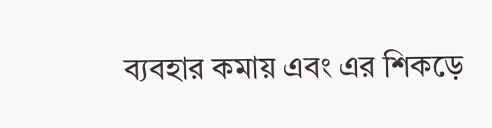ব্যবহার কমায় এবং এর শিকড়ে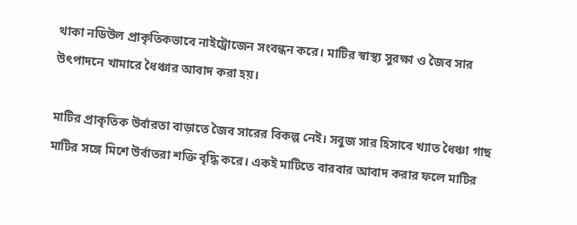থাকা নডিউল প্রাকৃতিকভাবে নাইট্রোজেন সংবন্ধন করে। মাটির স্বাস্থ্য সুরক্ষা ও জৈব সার উৎপাদনে খামারে ধৈঞ্চার আবাদ করা হয়।

মাটির প্রাকৃতিক উর্বারতা বাড়াতে জৈব সারের বিকল্প নেই। সবুজ সার হিসাবে খ্যাত ধৈঞ্চা গাছ মাটির সঙ্গে মিশে উর্বাতরা শক্তি বৃদ্ধি করে। একই মাটিতে বারবার আবাদ করার ফলে মাটির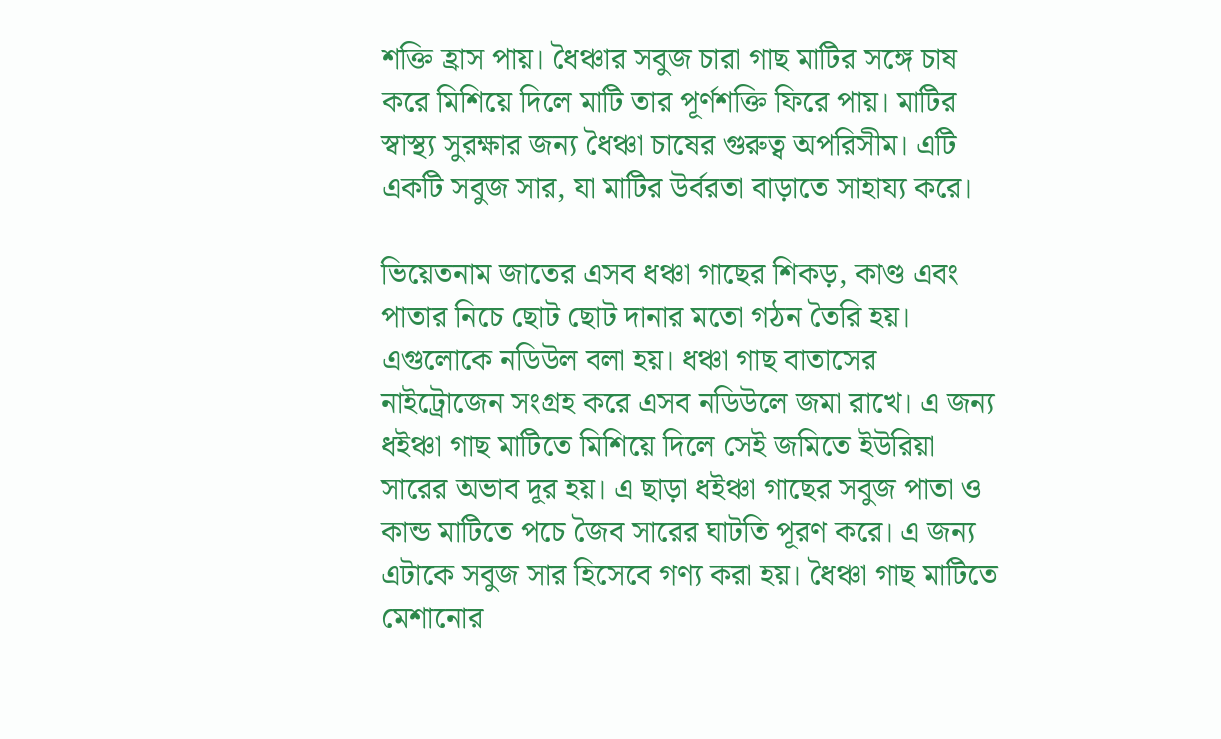শক্তি হ্রাস পায়। ধৈঞ্চার সবুজ চারা গাছ মাটির সঙ্গে চাষ করে মিশিয়ে দিলে মাটি তার পূর্ণশক্তি ফিরে পায়। মাটির স্বাস্থ্য সুরক্ষার জন্য ধৈঞ্চা চাষের গুরুত্ব অপরিসীম। এটি একটি সবুজ সার, যা মাটির উর্বরতা বাড়াতে সাহায্য করে।

ভিয়েতনাম জাতের এসব ধঞ্চা গাছের শিকড়, কাণ্ড এবং পাতার নিচে ছোট ছোট দানার মতো গঠন তৈরি হয়। এগুলোকে নডিউল বলা হয়। ধঞ্চা গাছ বাতাসের নাইট্রোজেন সংগ্রহ করে এসব নডিউলে জমা রাখে। এ জন্য ধইঞ্চা গাছ মাটিতে মিশিয়ে দিলে সেই জমিতে ইউরিয়া সারের অভাব দূর হয়। এ ছাড়া ধইঞ্চা গাছের সবুজ পাতা ও কান্ড মাটিতে পচে জৈব সারের ঘাটতি পূরণ করে। এ জন্য এটাকে সবুজ সার হিসেবে গণ্য করা হয়। ধৈঞ্চা গাছ মাটিতে মেশানোর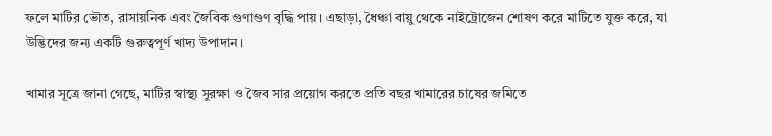ফলে মাটির ভৌত, রাসায়নিক এবং জৈবিক গুণাগুণ বৃদ্ধি পায়। এছাড়া, ধৈঞ্চা বায়ু থেকে নাইট্রোজেন শোষণ করে মাটিতে যুক্ত করে, যা উদ্ভিদের জন্য একটি গুরুত্বপূর্ণ খাদ্য উপাদান।

খামার সূত্রে জানা গেছে, মাটির স্বাস্থ্য সুরক্ষা ও জৈব সার প্রয়োগ করতে প্রতি বছর খামারের চাষের জমিতে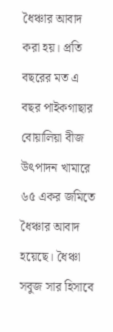ধৈঞ্চার আবাদ করা হয়। প্রতি বছরের মত এ বছর পাইকগাছার বোয়ালিয়া বীজ উৎপাদন খামারে ৬৫ একর জমিতে ধৈঞ্চার আবাদ হয়েছে। ধৈঞ্চা সবুজ সার হিসাবে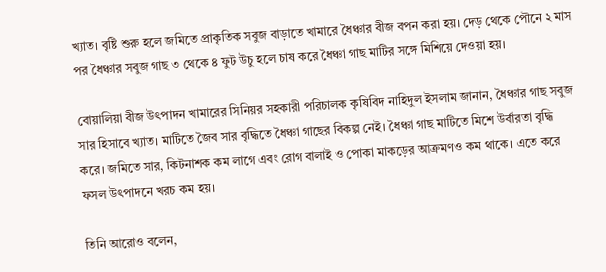খ্যাত। বৃষ্টি শুরু হলে জমিতে প্রাকৃতিক সবুজ বাড়াতে খামারে ধৈঞ্চার বীজ বপন করা হয়। দেড় থেকে পৌনে ২ মাস পর ধৈঞ্চার সবুজ গাছ ৩ থেকে ৪ ফুট উচু হলে চাষ করে ধৈঞ্চা গাছ মাটির সঙ্গে মিশিয়ে দেওয়া হয়।

বোয়ালিয়া বীজ উৎপাদন খামারের সিনিয়র সহকারী পরিচালক কৃষিবিদ নাহিদুল ইসলাম জানান, ধৈঞ্চার গাছ সবুজ সার হিসাবে খ্যাত। মাটিতে জৈব সার বৃদ্ধিতে ধৈঞ্চা গাছের বিকল্প নেই। ধৈঞ্চা গাছ মাটিতে মিশে উর্বারতা বৃদ্ধি করে। জমিতে সার, কিটনাশক কম লাগে এবং রোগ বালাই ও পোকা মাকড়ের আক্রমণও কম থাকে। এতে করে ফসল উৎপাদনে খরচ কম হয়।

তিনি আরোও বলেন,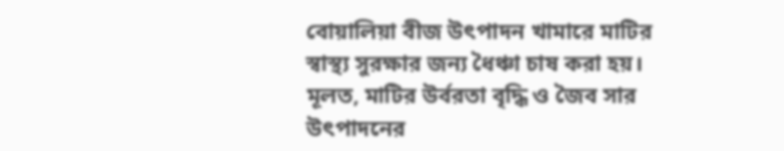বোয়ালিয়া বীজ উৎপাদন খামারে মাটির স্বাস্থ্য সুরক্ষার জন্য ধৈঞ্চা চাষ করা হয়। মূলত, মাটির উর্বরতা বৃদ্ধি ও জৈব সার উৎপাদনের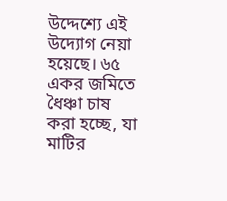উদ্দেশ্যে এই উদ্যোগ নেয়া হয়েছে। ৬৫ একর জমিতে ধৈঞ্চা চাষ করা হচ্ছে, যা মাটির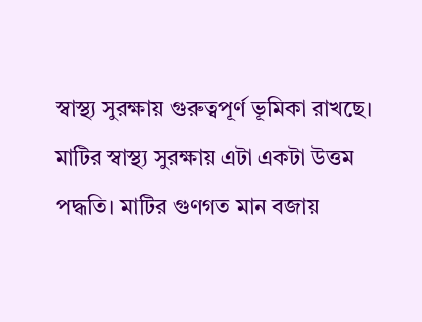স্বাস্থ্য সুরক্ষায় গুরুত্বপূর্ণ ভূমিকা রাখছে। মাটির স্বাস্থ্য সুরক্ষায় এটা একটা উত্তম পদ্ধতি। মাটির গুণগত মান বজায়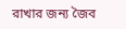রাখার জন্য জৈব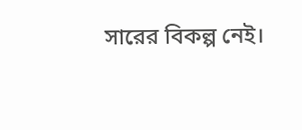সারের বিকল্প নেই।